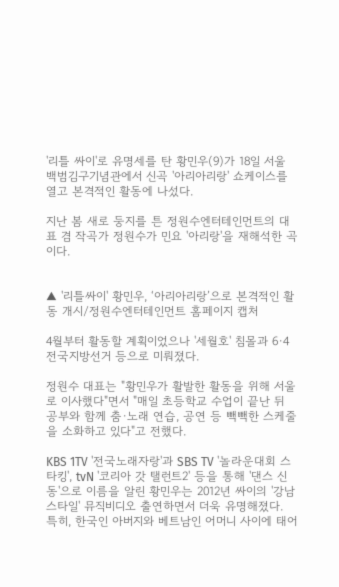'리틀 싸이'로 유명세를 탄 황민우(9)가 18일 서울 백범김구기념관에서 신곡 '아리아리랑' 쇼케이스를 열고 본격적인 활동에 나섰다.

지난 봄 새로 둥지를 튼 정원수엔터테인먼트의 대표 겸 작곡가 정원수가 민요 '아리랑'을 재해석한 곡이다.


▲ '리틀싸이' 황민우, ‘아리아리랑’으로 본격적인 활동 개시/정원수엔터테인먼트 홈페이지 캡처

4월부터 활동할 계획이었으나 '세월호' 침몰과 6·4 전국지방선거 등으로 미뤄졌다.

정원수 대표는 "황민우가 활발한 활동을 위해 서울로 이사했다"면서 "매일 초등학교 수업이 끝난 뒤 공부와 함께 춤·노래 연습, 공연 등 빽빽한 스케줄을 소화하고 있다"고 전했다.

KBS 1TV '전국노래자랑'과 SBS TV '놀라운대회 스타킹', tvN '코리아 갓 탤런트2' 등을 통해 '댄스 신동'으로 이름을 알린 황민우는 2012년 싸이의 '강남스타일' 뮤직비디오 출연하면서 더욱 유명해졌다. 특히, 한국인 아버지와 베트남인 어머니 사이에 태어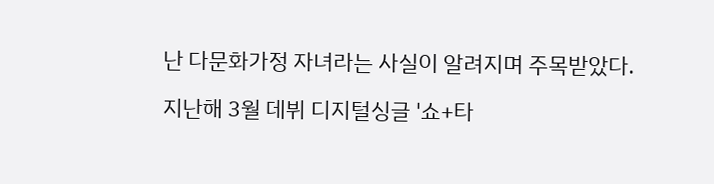난 다문화가정 자녀라는 사실이 알려지며 주목받았다.

지난해 3월 데뷔 디지털싱글 '쇼+타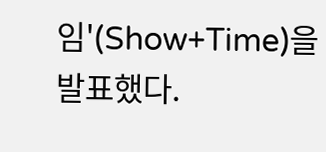임'(Show+Time)을 발표했다.